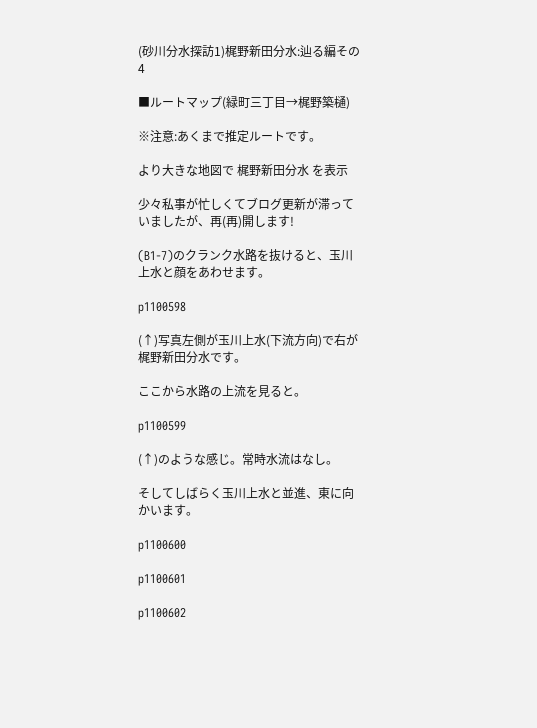(砂川分水探訪1)梶野新田分水:辿る編その4

■ルートマップ(緑町三丁目→梶野築樋)

※注意:あくまで推定ルートです。

より大きな地図で 梶野新田分水 を表示

少々私事が忙しくてブログ更新が滞っていましたが、再(再)開します!

(B1-7)のクランク水路を抜けると、玉川上水と顔をあわせます。

p1100598

(↑)写真左側が玉川上水(下流方向)で右が梶野新田分水です。

ここから水路の上流を見ると。

p1100599

(↑)のような感じ。常時水流はなし。

そしてしばらく玉川上水と並進、東に向かいます。

p1100600

p1100601

p1100602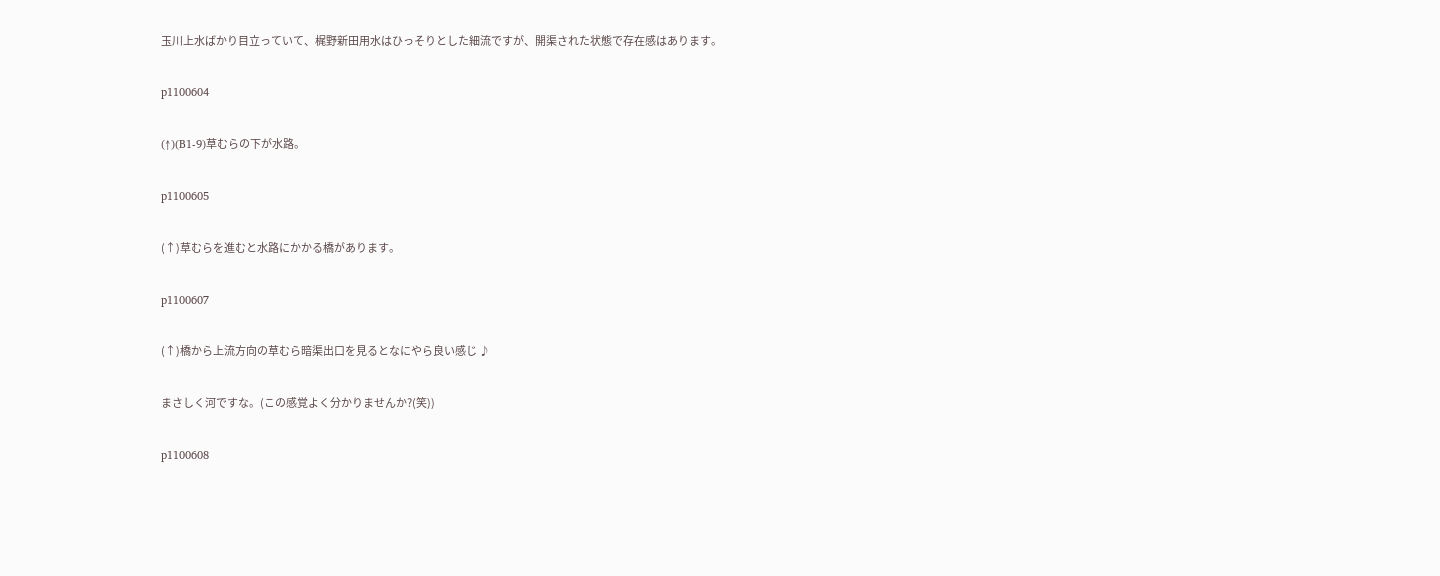玉川上水ばかり目立っていて、梶野新田用水はひっそりとした細流ですが、開渠された状態で存在感はあります。

p1100604

(↑)(B1-9)草むらの下が水路。

p1100605

(↑)草むらを進むと水路にかかる橋があります。

p1100607

(↑)橋から上流方向の草むら暗渠出口を見るとなにやら良い感じ ♪

まさしく河ですな。(この感覚よく分かりませんか?(笑))

p1100608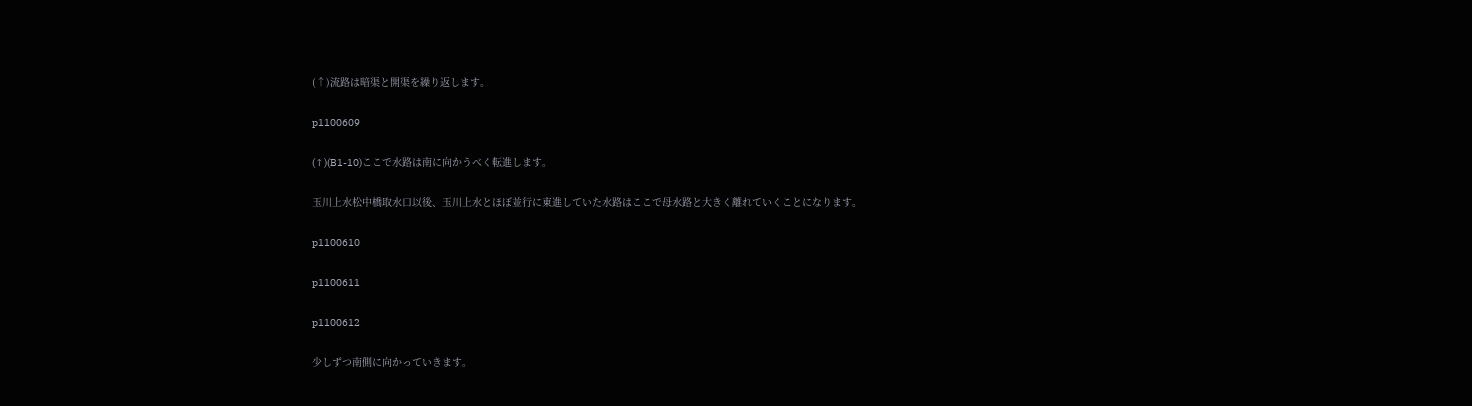(↑)流路は暗渠と開渠を繰り返します。

p1100609

(↑)(B1-10)ここで水路は南に向かうべく転進します。

玉川上水松中橋取水口以後、玉川上水とほぼ並行に東進していた水路はここで母水路と大きく離れていくことになります。

p1100610

p1100611

p1100612

少しずつ南側に向かっていきます。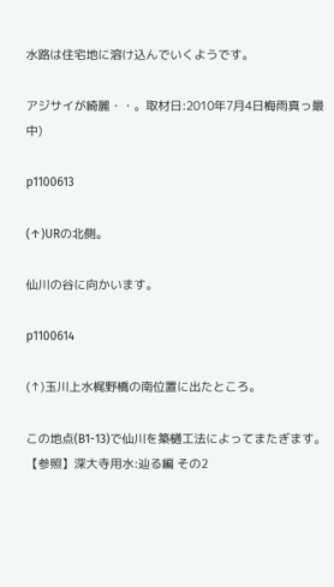水路は住宅地に溶け込んでいくようです。

アジサイが綺麗・・。取材日:2010年7月4日梅雨真っ最中)

p1100613

(↑)URの北側。

仙川の谷に向かいます。

p1100614

(↑)玉川上水梶野橋の南位置に出たところ。

この地点(B1-13)で仙川を築樋工法によってまたぎます。【参照】深大寺用水:辿る編 その2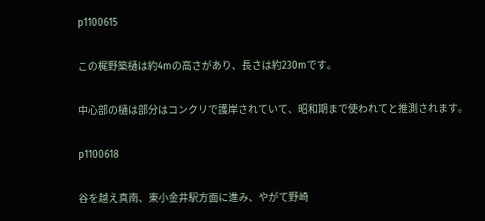p1100615

この梶野築樋は約4mの高さがあり、長さは約230mです。

中心部の樋は部分はコンクリで護岸されていて、昭和期まで使われてと推測されます。

p1100618

谷を越え真南、東小金井駅方面に進み、やがて野崎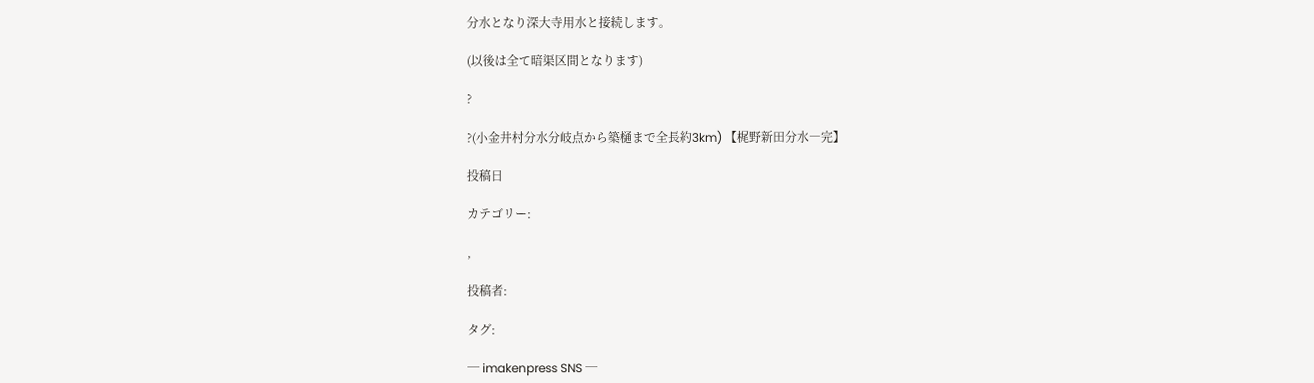分水となり深大寺用水と接続します。

(以後は全て暗渠区間となります)

?

?(小金井村分水分岐点から築樋まで全長約3km) 【梶野新田分水―完】

投稿日

カテゴリー:

,

投稿者:

タグ:

─ imakenpress SNS ─